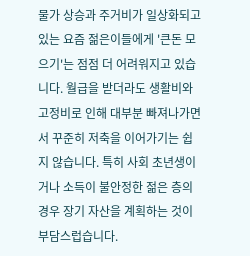물가 상승과 주거비가 일상화되고 있는 요즘 젊은이들에게 '큰돈 모으기'는 점점 더 어려워지고 있습니다. 월급을 받더라도 생활비와 고정비로 인해 대부분 빠져나가면서 꾸준히 저축을 이어가기는 쉽지 않습니다. 특히 사회 초년생이거나 소득이 불안정한 젊은 층의 경우 장기 자산을 계획하는 것이 부담스럽습니다.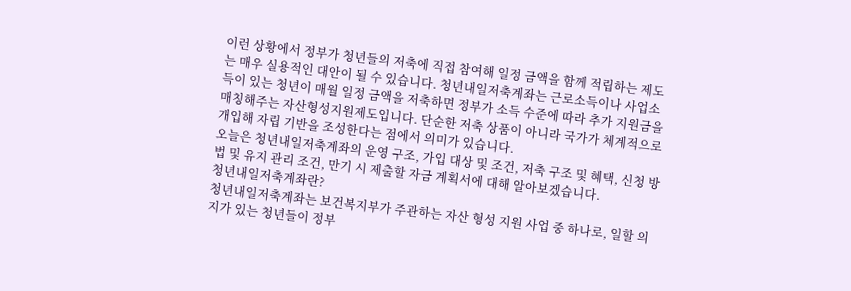이런 상황에서 정부가 청년들의 저축에 직접 참여해 일정 금액을 함께 적립하는 제도는 매우 실용적인 대안이 될 수 있습니다. 청년내일저축계좌는 근로소득이나 사업소득이 있는 청년이 매월 일정 금액을 저축하면 정부가 소득 수준에 따라 추가 지원금을 매칭해주는 자산형성지원제도입니다. 단순한 저축 상품이 아니라 국가가 체계적으로 개입해 자립 기반을 조성한다는 점에서 의미가 있습니다.
오늘은 청년내일저축계좌의 운영 구조, 가입 대상 및 조건, 저축 구조 및 혜택, 신청 방법 및 유지 관리 조건, 만기 시 제출할 자금 계획서에 대해 알아보겠습니다.
청년내일저축계좌란?
청년내일저축계좌는 보건복지부가 주관하는 자산 형성 지원 사업 중 하나로, 일할 의지가 있는 청년들이 정부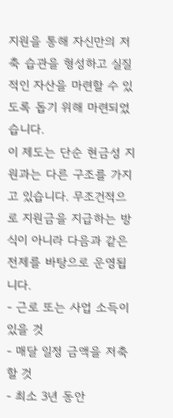지원을 통해 자신만의 저축 습관을 형성하고 실질적인 자산을 마련할 수 있도록 돕기 위해 마련되었습니다.
이 제도는 단순 현금성 지원과는 다른 구조를 가지고 있습니다. 무조건적으로 지원금을 지급하는 방식이 아니라 다음과 같은 전제를 바탕으로 운영됩니다.
- 근로 또는 사업 소득이 있을 것
- 매달 일정 금액을 저축할 것
- 최소 3년 동안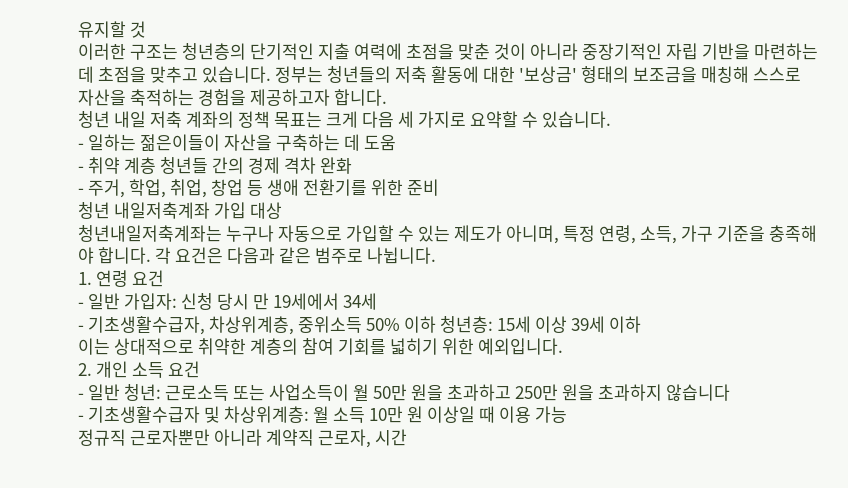유지할 것
이러한 구조는 청년층의 단기적인 지출 여력에 초점을 맞춘 것이 아니라 중장기적인 자립 기반을 마련하는 데 초점을 맞추고 있습니다. 정부는 청년들의 저축 활동에 대한 '보상금' 형태의 보조금을 매칭해 스스로 자산을 축적하는 경험을 제공하고자 합니다.
청년 내일 저축 계좌의 정책 목표는 크게 다음 세 가지로 요약할 수 있습니다.
- 일하는 젊은이들이 자산을 구축하는 데 도움
- 취약 계층 청년들 간의 경제 격차 완화
- 주거, 학업, 취업, 창업 등 생애 전환기를 위한 준비
청년 내일저축계좌 가입 대상
청년내일저축계좌는 누구나 자동으로 가입할 수 있는 제도가 아니며, 특정 연령, 소득, 가구 기준을 충족해야 합니다. 각 요건은 다음과 같은 범주로 나뉩니다.
1. 연령 요건
- 일반 가입자: 신청 당시 만 19세에서 34세
- 기초생활수급자, 차상위계층, 중위소득 50% 이하 청년층: 15세 이상 39세 이하
이는 상대적으로 취약한 계층의 참여 기회를 넓히기 위한 예외입니다.
2. 개인 소득 요건
- 일반 청년: 근로소득 또는 사업소득이 월 50만 원을 초과하고 250만 원을 초과하지 않습니다
- 기초생활수급자 및 차상위계층: 월 소득 10만 원 이상일 때 이용 가능
정규직 근로자뿐만 아니라 계약직 근로자, 시간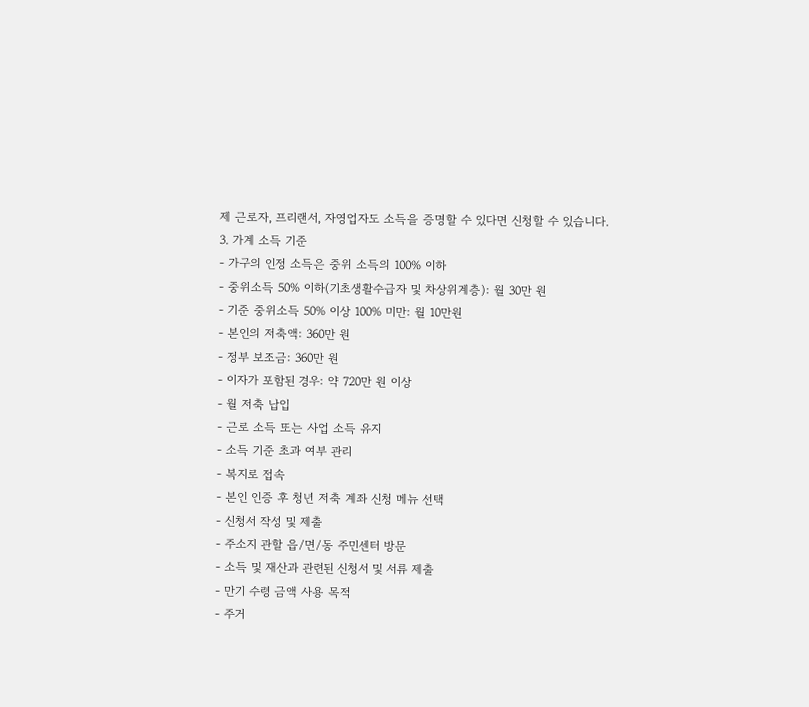제 근로자, 프리랜서, 자영업자도 소득을 증명할 수 있다면 신청할 수 있습니다.
3. 가계 소득 기준
- 가구의 인정 소득은 중위 소득의 100% 이하
- 중위소득 50% 이하(기초생활수급자 및 차상위계층): 월 30만 원
- 기준 중위소득 50% 이상 100% 미만: 월 10만원
- 본인의 저축액: 360만 원
- 정부 보조금: 360만 원
- 이자가 포함된 경우: 약 720만 원 이상
- 월 저축 납입
- 근로 소득 또는 사업 소득 유지
- 소득 기준 초과 여부 관리
- 복지로 접속
- 본인 인증 후 청년 저축 계좌 신청 메뉴 선택
- 신청서 작성 및 제출
- 주소지 관할 읍/면/동 주민센터 방문
- 소득 및 재산과 관련된 신청서 및 서류 제출
- 만기 수령 금액 사용 목적
- 주거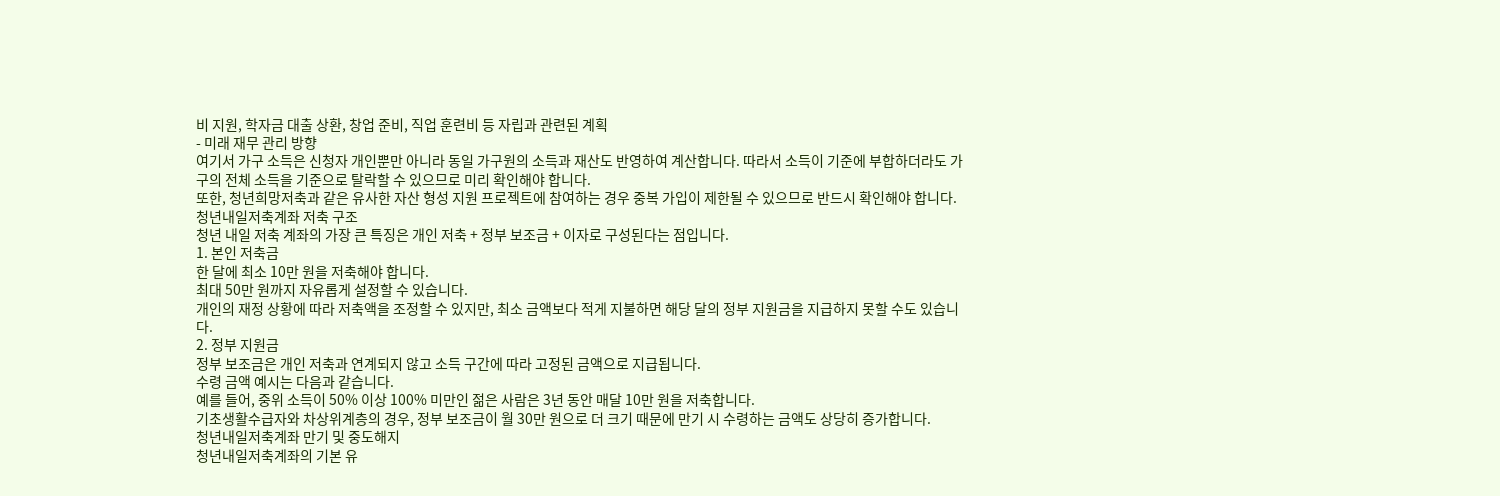비 지원, 학자금 대출 상환, 창업 준비, 직업 훈련비 등 자립과 관련된 계획
- 미래 재무 관리 방향
여기서 가구 소득은 신청자 개인뿐만 아니라 동일 가구원의 소득과 재산도 반영하여 계산합니다. 따라서 소득이 기준에 부합하더라도 가구의 전체 소득을 기준으로 탈락할 수 있으므로 미리 확인해야 합니다.
또한, 청년희망저축과 같은 유사한 자산 형성 지원 프로젝트에 참여하는 경우 중복 가입이 제한될 수 있으므로 반드시 확인해야 합니다.
청년내일저축계좌 저축 구조
청년 내일 저축 계좌의 가장 큰 특징은 개인 저축 + 정부 보조금 + 이자로 구성된다는 점입니다.
1. 본인 저축금
한 달에 최소 10만 원을 저축해야 합니다.
최대 50만 원까지 자유롭게 설정할 수 있습니다.
개인의 재정 상황에 따라 저축액을 조정할 수 있지만, 최소 금액보다 적게 지불하면 해당 달의 정부 지원금을 지급하지 못할 수도 있습니다.
2. 정부 지원금
정부 보조금은 개인 저축과 연계되지 않고 소득 구간에 따라 고정된 금액으로 지급됩니다.
수령 금액 예시는 다음과 같습니다.
예를 들어, 중위 소득이 50% 이상 100% 미만인 젊은 사람은 3년 동안 매달 10만 원을 저축합니다.
기초생활수급자와 차상위계층의 경우, 정부 보조금이 월 30만 원으로 더 크기 때문에 만기 시 수령하는 금액도 상당히 증가합니다.
청년내일저축계좌 만기 및 중도해지
청년내일저축계좌의 기본 유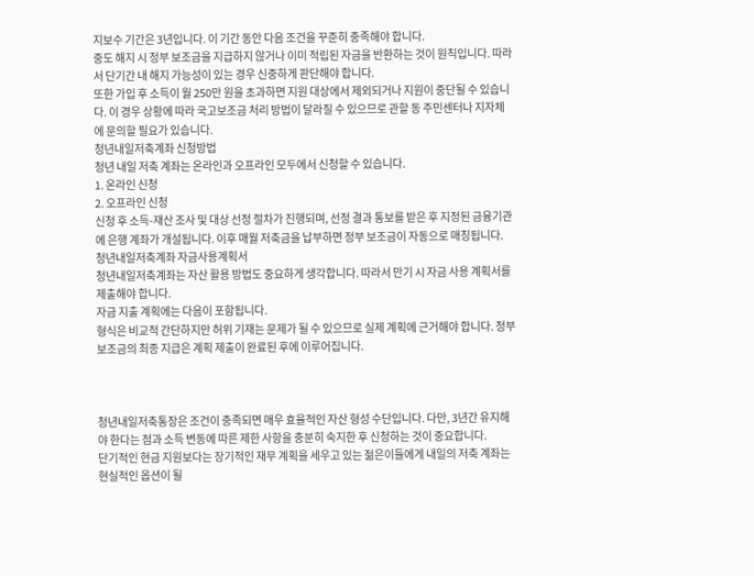지보수 기간은 3년입니다. 이 기간 동안 다음 조건을 꾸준히 충족해야 합니다.
중도 해지 시 정부 보조금을 지급하지 않거나 이미 적립된 자금을 반환하는 것이 원칙입니다. 따라서 단기간 내 해지 가능성이 있는 경우 신중하게 판단해야 합니다.
또한 가입 후 소득이 월 250만 원을 초과하면 지원 대상에서 제외되거나 지원이 중단될 수 있습니다. 이 경우 상황에 따라 국고보조금 처리 방법이 달라질 수 있으므로 관할 동 주민센터나 지자체에 문의할 필요가 있습니다.
청년내일저축계좌 신청방법
청년 내일 저축 계좌는 온라인과 오프라인 모두에서 신청할 수 있습니다.
1. 온라인 신청
2. 오프라인 신청
신청 후 소득-재산 조사 및 대상 선정 절차가 진행되며, 선정 결과 통보를 받은 후 지정된 금융기관에 은행 계좌가 개설됩니다. 이후 매월 저축금을 납부하면 정부 보조금이 자동으로 매칭됩니다.
청년내일저축계좌 자금사용계획서
청년내일저축계좌는 자산 활용 방법도 중요하게 생각합니다. 따라서 만기 시 자금 사용 계획서를 제출해야 합니다.
자금 지출 계획에는 다음이 포함됩니다.
형식은 비교적 간단하지만 허위 기재는 문제가 될 수 있으므로 실제 계획에 근거해야 합니다. 정부 보조금의 최종 지급은 계획 제출이 완료된 후에 이루어집니다.



청년내일저축통장은 조건이 충족되면 매우 효율적인 자산 형성 수단입니다. 다만, 3년간 유지해야 한다는 점과 소득 변동에 따른 제한 사항을 충분히 숙지한 후 신청하는 것이 중요합니다.
단기적인 현금 지원보다는 장기적인 재무 계획을 세우고 있는 젊은이들에게 내일의 저축 계좌는 현실적인 옵션이 될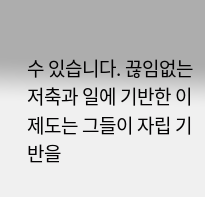수 있습니다. 끊임없는 저축과 일에 기반한 이 제도는 그들이 자립 기반을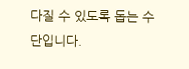다질 수 있도록 돕는 수단입니다.